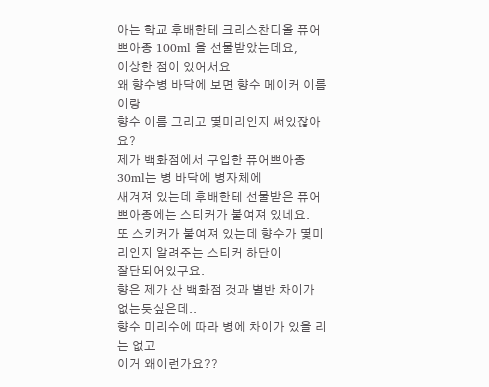아는 학교 후배한테 크리스찬디올 퓨어쁘아종 100ml 을 선물받았는데요,
이상한 점이 있어서요
왜 향수병 바닥에 보면 향수 메이커 이름이랑
향수 이름 그리고 몇미리인지 써있잖아요?
제가 백화점에서 구입한 퓨어쁘아종30ml는 병 바닥에 병자체에
새겨져 있는데 후배한테 선물받은 퓨어쁘아종에는 스티커가 붙여져 있네요.
또 스키커가 붙여져 있는데 향수가 몇미리인지 알려주는 스티커 하단이
잘단되어있구요.
향은 제가 산 백화점 것과 별반 차이가 없는듯싶은데..
향수 미리수에 따라 병에 차이가 있을 리는 없고
이거 왜이런가요??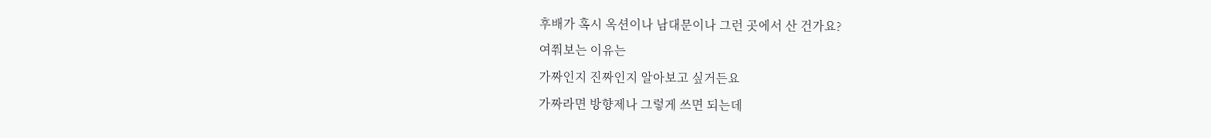후배가 혹시 옥션이나 남대문이나 그런 곳에서 산 건가요?
여쭤보는 이유는
가짜인지 진짜인지 알아보고 싶거든요
가짜라면 방향제나 그렇게 쓰면 되는데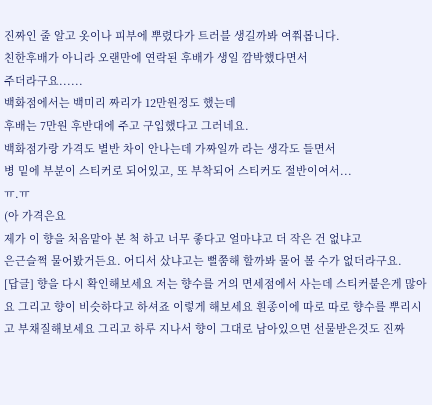진짜인 줄 알고 옷이나 피부에 뿌렸다가 트러블 생길까봐 여쭤봅니다.
친한후배가 아니라 오랜만에 연락된 후배가 생일 깜박했다면서
주더라구요......
백화점에서는 백미리 짜리가 12만원정도 했는데
후배는 7만원 후반대에 주고 구입했다고 그러네요.
백화점가랑 가격도 별반 차이 안나는데 가짜일까 라는 생각도 들면서
병 밑에 부분이 스티커로 되어있고, 또 부착되어 스티커도 절반이여서...
ㅠ.ㅠ
(아 가격은요
제가 이 향을 처음맡아 본 척 하고 너무 좋다고 얼마냐고 더 작은 건 없냐고
은근슬쩍 물어봤거든요. 어디서 샀냐고는 뻘쭘해 할까봐 물어 볼 수가 없더라구요.
[답글] 향을 다시 확인해보세요 저는 향수를 거의 면세점에서 사는데 스티커붙은게 많아요 그리고 향이 비슷하다고 하셔죠 이렇게 해보세요 흰종이에 따로 따로 향수를 뿌리시고 부채질해보세요 그리고 하루 지나서 향이 그대로 남아있으면 선물받은것도 진짜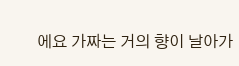에요 가짜는 거의 향이 날아가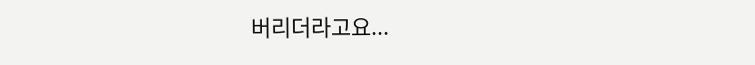버리더라고요...